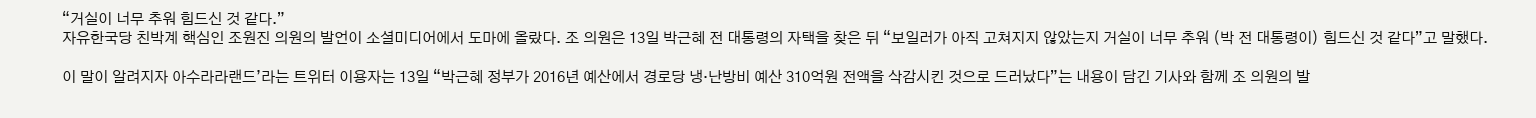“거실이 너무 추워 힘드신 것 같다.”
자유한국당 친박계 핵심인 조원진 의원의 발언이 소셜미디어에서 도마에 올랐다. 조 의원은 13일 박근혜 전 대통령의 자택을 찾은 뒤 “보일러가 아직 고쳐지지 않았는지 거실이 너무 추워 (박 전 대통령이) 힘드신 것 같다”고 말했다.

이 말이 알려지자 아수라라랜드’라는 트위터 이용자는 13일 “박근혜 정부가 2016년 예산에서 경로당 냉·난방비 예산 310억원 전액을 삭감시킨 것으로 드러났다”는 내용이 담긴 기사와 함께 조 의원의 발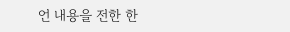언 내용을 전한 한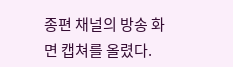종편 채널의 방송 화면 캡쳐를 올렸다.